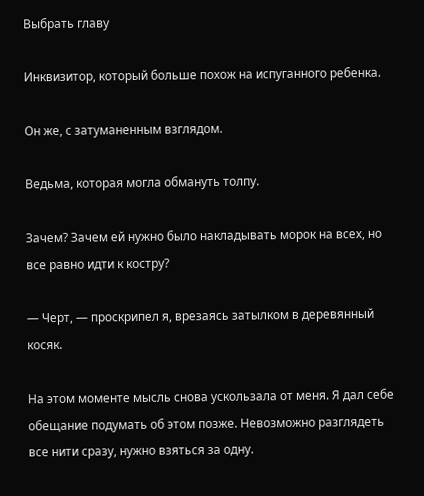Выбрать главу

Инквизитор, который больше похож на испуганного ребенка.

Он же, с затуманенным взглядом.

Ведьма, которая могла обмануть толпу.

Зачем? Зачем ей нужно было накладывать морок на всех, но все равно идти к костру?

— Черт, — проскрипел я, врезаясь затылком в деревянный косяк.

На этом моменте мысль снова ускользала от меня. Я дал себе обещание подумать об этом позже. Невозможно разглядеть все нити сразу, нужно взяться за одну.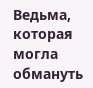Ведьма, которая могла обмануть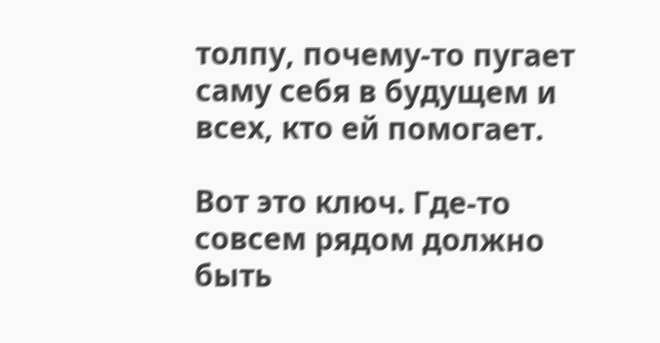толпу, почему-то пугает саму себя в будущем и всех, кто ей помогает.

Вот это ключ. Где-то совсем рядом должно быть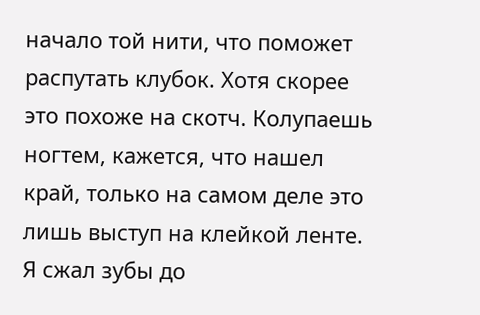начало той нити, что поможет распутать клубок. Хотя скорее это похоже на скотч. Колупаешь ногтем, кажется, что нашел край, только на самом деле это лишь выступ на клейкой ленте. Я сжал зубы до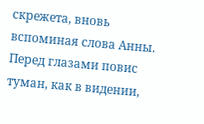скрежета, вновь вспоминая слова Анны. Перед глазами повис туман, как в видении,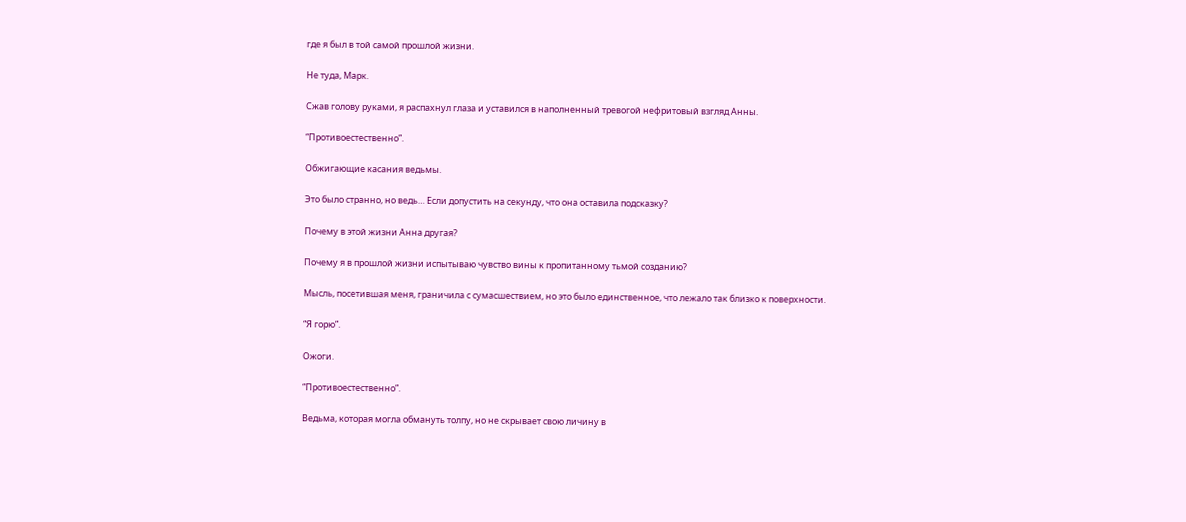где я был в той самой прошлой жизни.

Не туда, Марк.

Сжав голову руками, я распахнул глаза и уставился в наполненный тревогой нефритовый взгляд Анны.

“Противоестественно”.

Обжигающие касания ведьмы.

Это было странно, но ведь… Если допустить на секунду, что она оставила подсказку?

Почему в этой жизни Анна другая?

Почему я в прошлой жизни испытываю чувство вины к пропитанному тьмой созданию?

Мысль, посетившая меня, граничила с сумасшествием, но это было единственное, что лежало так близко к поверхности.

“Я горю”.

Ожоги.

“Противоестественно”.

Ведьма, которая могла обмануть толпу, но не скрывает свою личину в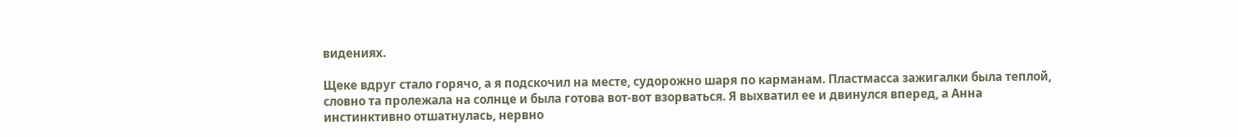видениях.

Щеке вдруг стало горячо, а я подскочил на месте, судорожно шаря по карманам. Пластмасса зажигалки была теплой, словно та пролежала на солнце и была готова вот-вот взорваться. Я выхватил ее и двинулся вперед, а Анна инстинктивно отшатнулась, нервно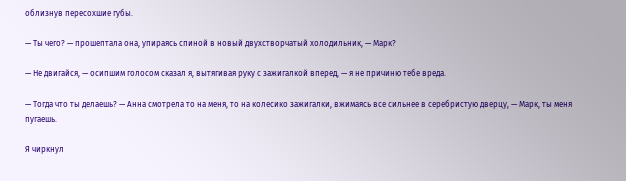облизнув пересохшие губы.

— Ты чего? — прошептала она, упираясь спиной в новый двухстворчатый холодильник, — Марк?

— Не двигайся, — осипшим голосом сказал я, вытягивая руку с зажигалкой вперед, — я не причиню тебе вреда.

— Тогда что ты делаешь? — Анна смотрела то на меня, то на колесико зажигалки, вжимаясь все сильнее в серебристую дверцу, — Марк, ты меня пугаешь.

Я чиркнул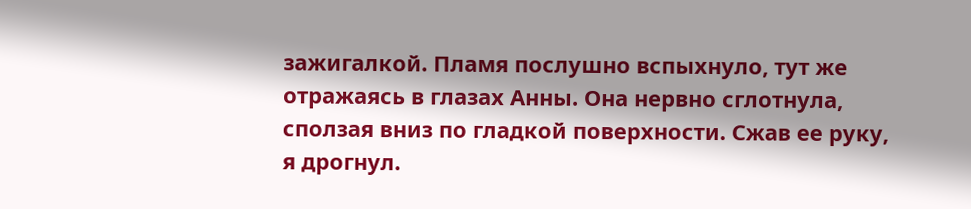зажигалкой. Пламя послушно вспыхнуло, тут же отражаясь в глазах Анны. Она нервно сглотнула, сползая вниз по гладкой поверхности. Сжав ее руку, я дрогнул.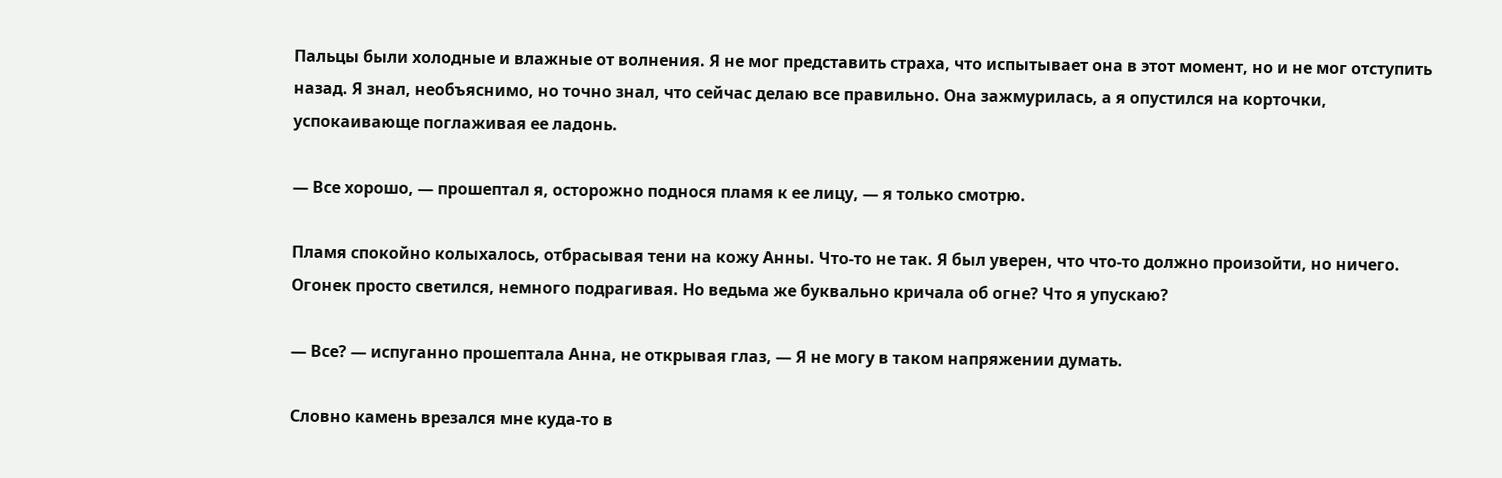Пальцы были холодные и влажные от волнения. Я не мог представить страха, что испытывает она в этот момент, но и не мог отступить назад. Я знал, необъяснимо, но точно знал, что сейчас делаю все правильно. Она зажмурилась, а я опустился на корточки, успокаивающе поглаживая ее ладонь.

— Все хорошо, — прошептал я, осторожно поднося пламя к ее лицу, — я только смотрю.

Пламя спокойно колыхалось, отбрасывая тени на кожу Анны. Что-то не так. Я был уверен, что что-то должно произойти, но ничего. Огонек просто светился, немного подрагивая. Но ведьма же буквально кричала об огне? Что я упускаю?

— Все? — испуганно прошептала Анна, не открывая глаз, — Я не могу в таком напряжении думать.

Словно камень врезался мне куда-то в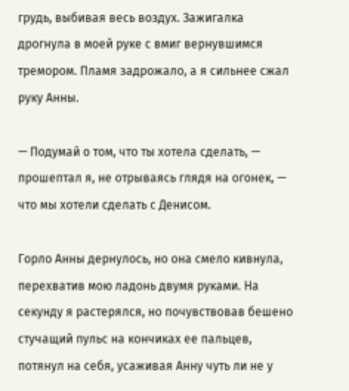грудь, выбивая весь воздух. Зажигалка дрогнула в моей руке с вмиг вернувшимся тремором. Пламя задрожало, а я сильнее сжал руку Анны.

— Подумай о том, что ты хотела сделать, — прошептал я, не отрываясь глядя на огонек, — что мы хотели сделать с Денисом.

Горло Анны дернулось, но она смело кивнула, перехватив мою ладонь двумя руками. На секунду я растерялся, но почувствовав бешено стучащий пульс на кончиках ее пальцев, потянул на себя, усаживая Анну чуть ли не у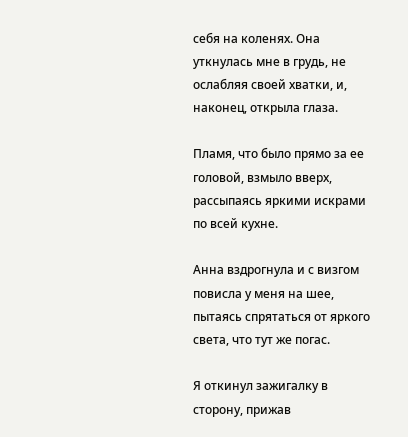себя на коленях. Она уткнулась мне в грудь, не ослабляя своей хватки, и, наконец, открыла глаза.

Пламя, что было прямо за ее головой, взмыло вверх, рассыпаясь яркими искрами по всей кухне.

Анна вздрогнула и с визгом повисла у меня на шее, пытаясь спрятаться от яркого света, что тут же погас.

Я откинул зажигалку в сторону, прижав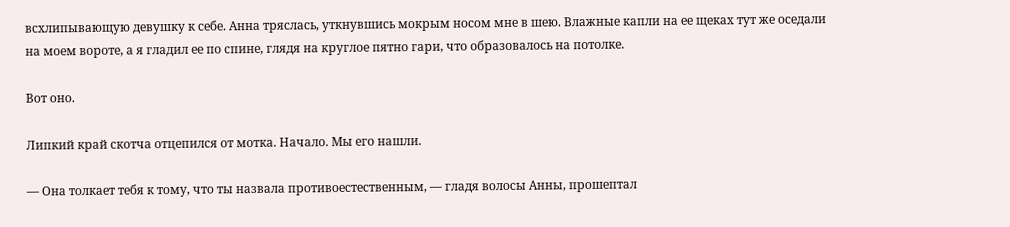всхлипывающую девушку к себе. Анна тряслась, уткнувшись мокрым носом мне в шею. Влажные капли на ее щеках тут же оседали на моем вороте, а я гладил ее по спине, глядя на круглое пятно гари, что образовалось на потолке.

Вот оно.

Липкий край скотча отцепился от мотка. Начало. Мы его нашли.

— Она толкает тебя к тому, что ты назвала противоестественным, — гладя волосы Анны, прошептал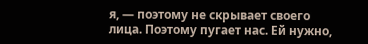я, — поэтому не скрывает своего лица. Поэтому пугает нас. Ей нужно,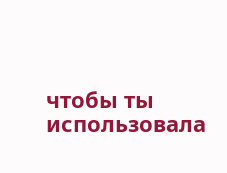чтобы ты использовала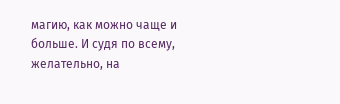магию, как можно чаще и больше. И судя по всему, желательно, на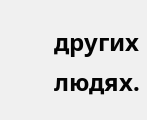других людях.